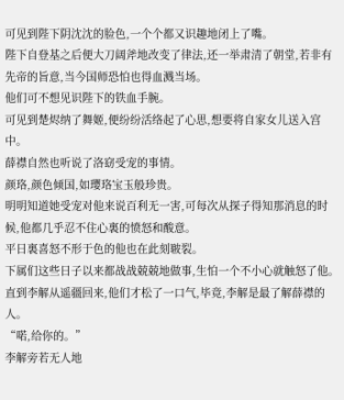可见到陛下阴沈沈的脸色,一个个都又识趣地闭上了嘴。
陛下自登基之后便大刀阔斧地改变了律法,还一举肃清了朝堂,若非有先帝的旨意,当今国师恐怕也得血溅当场。
他们可不想见识陛下的铁血手腕。
可见到楚烬纳了舞姬,便纷纷活络起了心思,想要将自家女儿送入宫中。
薛襟自然也听说了洛窈受宠的事情。
颜珞,颜色倾国,如璎珞宝玉般珍贵。
明明知道她受宠对他来说百利无一害,可每次从探子得知那消息的时候,他都几乎忍不住心裏的愤怒和酸意。
平日裏喜怒不形于色的他也在此刻皲裂。
下属们这些日子以来都战战兢兢地做事,生怕一个不小心就触怒了他。
直到李解从遥疆回来,他们才松了一口气,毕竟,李解是最了解薛襟的人。
“喏,给你的。”
李解旁若无人地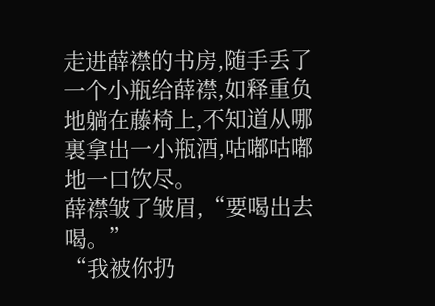走进薛襟的书房,随手丢了一个小瓶给薛襟,如释重负地躺在藤椅上,不知道从哪裏拿出一小瓶酒,咕嘟咕嘟地一口饮尽。
薛襟皱了皱眉,“要喝出去喝。”
“我被你扔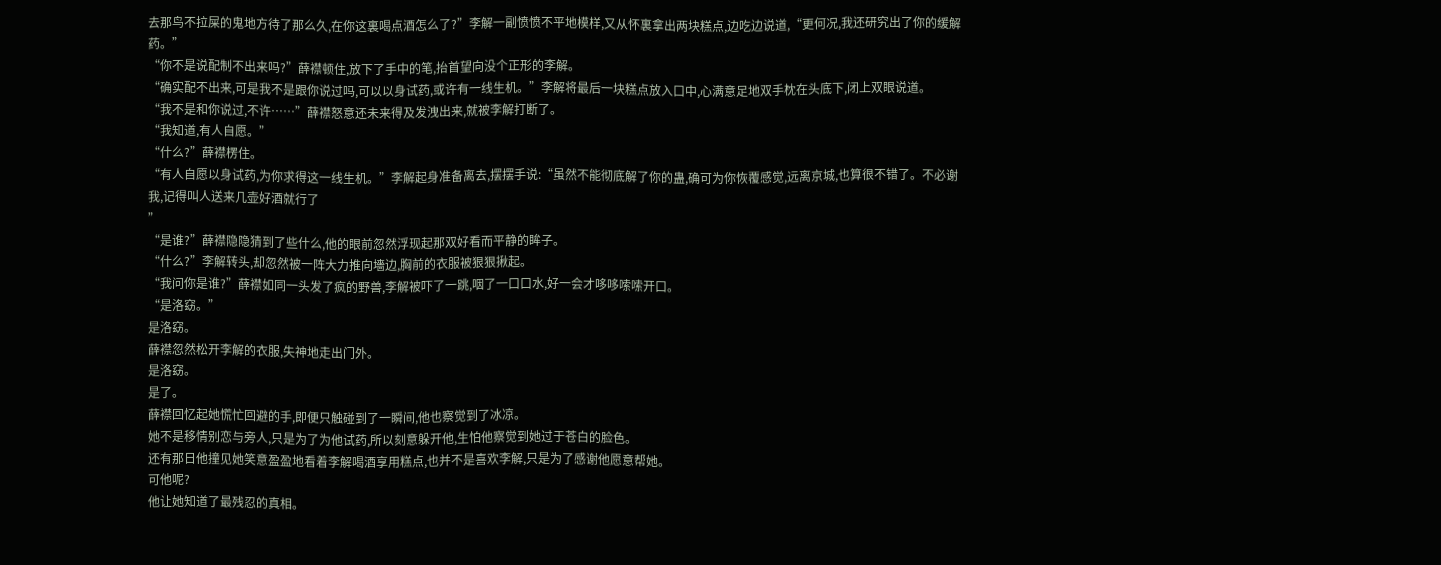去那鸟不拉屎的鬼地方待了那么久,在你这裏喝点酒怎么了?”李解一副愤愤不平地模样,又从怀裏拿出两块糕点,边吃边说道,“更何况,我还研究出了你的缓解药。”
“你不是说配制不出来吗?”薛襟顿住,放下了手中的笔,抬首望向没个正形的李解。
“确实配不出来,可是我不是跟你说过吗,可以以身试药,或许有一线生机。”李解将最后一块糕点放入口中,心满意足地双手枕在头底下,闭上双眼说道。
“我不是和你说过,不许……”薛襟怒意还未来得及发洩出来,就被李解打断了。
“我知道,有人自愿。”
“什么?”薛襟楞住。
“有人自愿以身试药,为你求得这一线生机。”李解起身准备离去,摆摆手说:“虽然不能彻底解了你的蛊,确可为你恢覆感觉,远离京城,也算很不错了。不必谢我,记得叫人送来几壶好酒就行了
”
“是谁?”薛襟隐隐猜到了些什么,他的眼前忽然浮现起那双好看而平静的眸子。
“什么?”李解转头,却忽然被一阵大力推向墻边,胸前的衣服被狠狠揪起。
“我问你是谁?”薛襟如同一头发了疯的野兽,李解被吓了一跳,咽了一口口水,好一会才哆哆嗦嗦开口。
“是洛窈。”
是洛窈。
薛襟忽然松开李解的衣服,失神地走出门外。
是洛窈。
是了。
薛襟回忆起她慌忙回避的手,即便只触碰到了一瞬间,他也察觉到了冰凉。
她不是移情别恋与旁人,只是为了为他试药,所以刻意躲开他,生怕他察觉到她过于苍白的脸色。
还有那日他撞见她笑意盈盈地看着李解喝酒享用糕点,也并不是喜欢李解,只是为了感谢他愿意帮她。
可他呢?
他让她知道了最残忍的真相。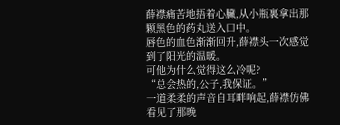薛襟痛苦地捂着心臟,从小瓶裏拿出那颗黑色的药丸送入口中。
唇色的血色渐渐回升,薛襟头一次感觉到了阳光的温暖。
可他为什么觉得这么冷呢?
“总会热的,公子,我保证。”
一道柔柔的声音自耳畔响起,薛襟仿佛看见了那晚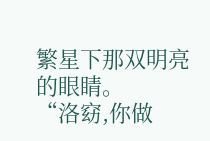繁星下那双明亮的眼睛。
“洛窈,你做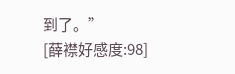到了。”
[薛襟好感度:98]